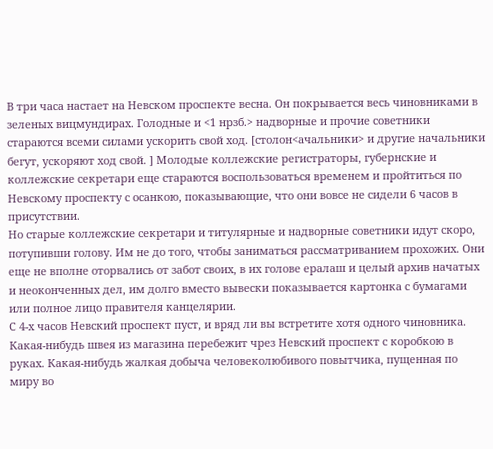В три часа настает на Невском проспекте весна. Он покрывается весь чиновниками в зеленых вицмундирах. Голодные и <1 нрзб.> надворные и прочие советники стараются всеми силами ускорить свой ход. [столон<ачальники> и другие начальники бегут, ускоряют ход свой. ] Молодые коллежские регистраторы, губернские и коллежские секретари еще стараются воспользоваться временем и пройтиться по Невскому проспекту с осанкою, показывающие, что они вовсе не сидели 6 часов в присутствии.
Но старые коллежские секретари и титулярные и надворные советники идут скоро, потупивши голову. Им не до того, чтобы заниматься рассматриванием прохожих. Они еще не вполне оторвались от забот своих, в их голове ералаш и целый архив начатых и неоконченных дел, им долго вместо вывески показывается картонка с бумагами или полное лицо правителя канцелярии.
С 4-х часов Невский проспект пуст, и вряд ли вы встретите хотя одного чиновника. Какая-нибудь швея из магазина перебежит чрез Невский проспект с коробкою в руках. Какая-нибудь жалкая добыча человеколюбивого повытчика, пущенная по миру во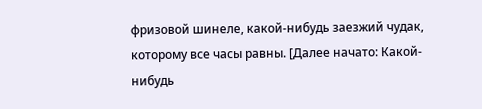фризовой шинеле, какой-нибудь заезжий чудак, которому все часы равны. [Далее начато: Какой-нибудь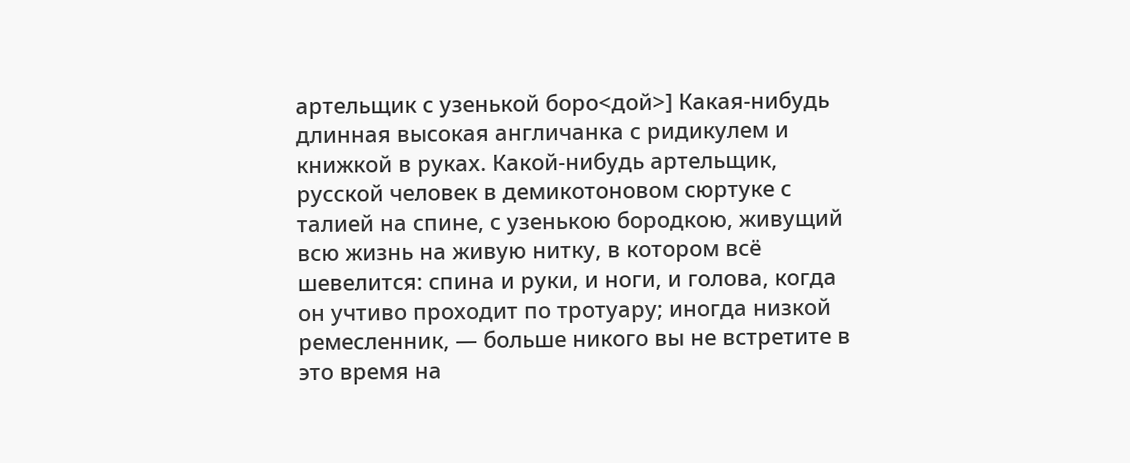артельщик с узенькой боро<дой>] Какая-нибудь длинная высокая англичанка с ридикулем и книжкой в руках. Какой-нибудь артельщик, русской человек в демикотоновом сюртуке с талией на спине, с узенькою бородкою, живущий всю жизнь на живую нитку, в котором всё шевелится: спина и руки, и ноги, и голова, когда он учтиво проходит по тротуару; иногда низкой ремесленник, — больше никого вы не встретите в это время на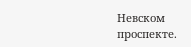Невском проспекте.